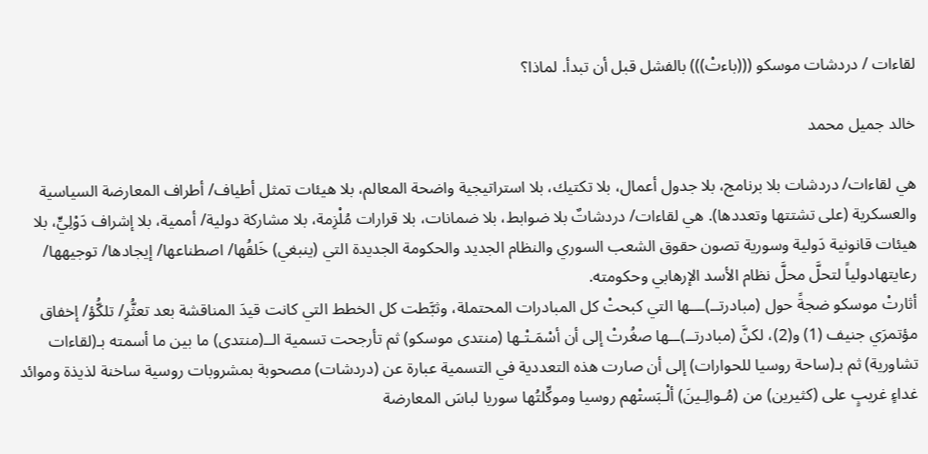لقاءات / دردشات موسكو (((باءتْ))) بالفشل قبل أن تبدأ. لماذا؟

خالد جميل محمد

هي لقاءات/ دردشات بلا برنامج، بلا جدول أعمال، بلا تكتيك، بلا استراتيجية واضحة المعالم، بلا هيئات تمثل أطياف/ أطراف المعارضة السياسية والعسكرية (على تشتتها وتعددها). هي لقاءات/ دردشاتٌ بلا ضوابط، بلا ضمانات، بلا قرارات مُلْزِمة، بلا مشاركة دولية/ أممية، بلا إشراف دَوْلِيٍّ، بلا هيئات قانونية دَولية وسورية تصون حقوق الشعب السوري والنظام الجديد والحكومة الجديدة التي (ينبغي) خَلقُها/ اصطناعها/ إيجادها/ توجيهها/ رعايتهادولياً لتحلَّ محلَّ نظام الأسد الإرهابي وحكومته.
أثارتْ موسكو ضجةً حول (مبادرتــ)ـــها التي كبحتْ كل المبادرات المحتملة، وثبَّطت كل الخطط التي كانت قيدَ المناقشة بعد تعثُّرِ/ تلكُّؤ/ إخفاق مؤتمرَي جنيف (1) و(2)، لكنَّ (مبادرتــ)ــها صغُرتْ إلى أن أسْمَـتْـها (منتدى موسكو) ثم تأرجحت تسمية الــ(منتدى) ما بين ما أسمته بـ(لقاءات تشاورية) ثم بـ(ساحة روسيا للحوارات) إلى أن صارت هذه التعددية في التسمية عبارة عن (دردشات) مصحوبة بمشروبات روسية ساخنة لذيذة وموائد غداءٍ غريبٍ على (كثيرين) من (مُـوالِـينَ) ألْـبَستْهم روسيا وموكِّلتُها سوريا لباسَ المعارضة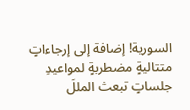السورية! إضافة إلى إرجاءاتٍ متتاليةٍ مضطربةٍ لمواعيدِ جلساتٍ تبعث المللَ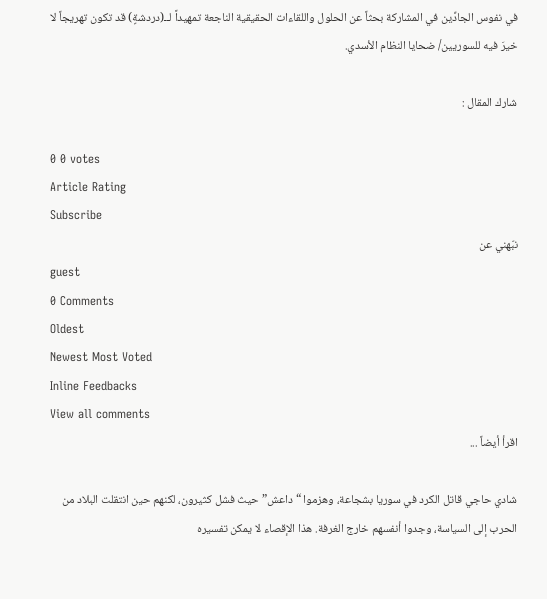في نفوس الجادِّين في المشاركة بحثاً عن الحلول واللقاءات الحقيقية الناجعة تمهيداً لــ(دردشةٍ) قد تكون تهريجاً لا خيرَ فيه للسوريين/ ضحايا النظام الأسدي.

شارك المقال :

0 0 votes
Article Rating
Subscribe
نبّهني عن
guest
0 Comments
Oldest
Newest Most Voted
Inline Feedbacks
View all comments
اقرأ أيضاً ...

شادي حاجي قاتل الكرد في سوريا بشجاعة، وهزموا “داعش” حيث فشل كثيرون، لكنهم حين انتقلت البلاد من الحرب إلى السياسة، وجدوا أنفسهم خارج الغرفة. هذا الإقصاء لا يمكن تفسيره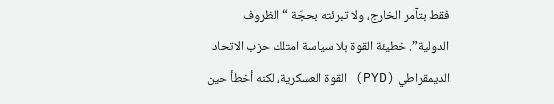فقط بتآمر الخارج، ولا تبرئته بحجّة “الظروف الدولية”. خطيئة القوة بلا سياسة امتلك حزب الاتحاد الديمقراطي (PYD) القوة العسكرية، لكنه أخطأ حين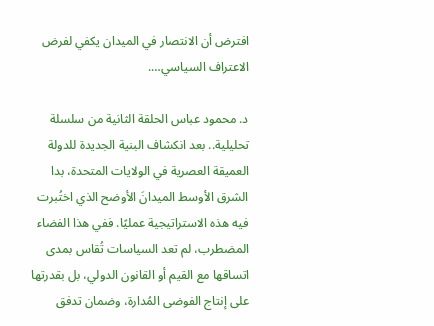افترض أن الانتصار في الميدان يكفي لفرض الاعتراف السياسي….

د. محمود عباس الحلقة الثانية من سلسلة تحليلية.. بعد انكشاف البنية الجديدة للدولة العميقة العصرية في الولايات المتحدة، بدا الشرق الأوسط الميدانَ الأوضح الذي اختُبرت فيه هذه الاستراتيجية عمليًا. ففي هذا الفضاء المضطرب، لم تعد السياسات تُقاس بمدى اتساقها مع القيم أو القانون الدولي، بل بقدرتها على إنتاج الفوضى المُدارة، وضمان تدفق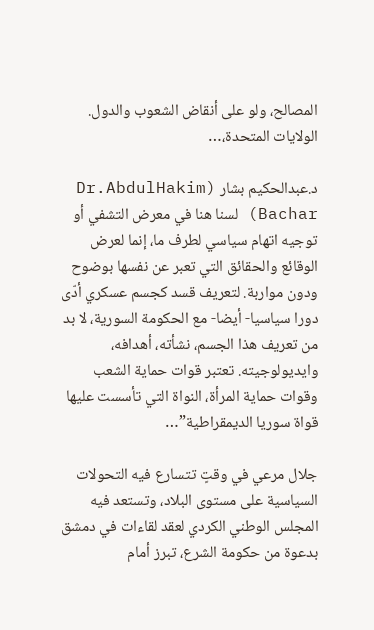المصالح، ولو على أنقاض الشعوب والدول. الولايات المتحدة،…

د.عبدالحكيم بشار (Dr.AbdulHakim Bachar) لسنا هنا في معرض التشفي أو توجيه اتهام سياسي لطرف ما، إنما لعرض الوقائع والحقائق التي تعبر عن نفسها بوضوح ودون مواربة. لتعريف قسد كجسم عسكري أدّى دورا سياسيا- أيضا- مع الحكومة السورية، لا بد من تعريف هذا الجسم، نشأته، أهدافه، وايديولوجيته. تعتبر قوات حماية الشعب وقوات حماية المرأة، النواة التي تأسست عليها قواة سوريا الديمقراطية”…

جلال مرعي في وقتٍ تتسارع فيه التحولات السياسية على مستوى البلاد، وتستعد فيه المجلس الوطني الكردي لعقد لقاءات في دمشق بدعوة من حكومة الشرع، تبرز أمام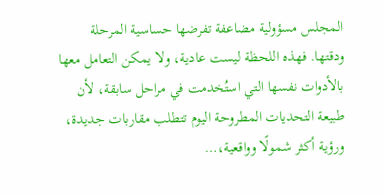المجلس مسؤولية مضاعفة تفرضها حساسية المرحلة ودقتها. فهذه اللحظة ليست عادية، ولا يمكن التعامل معها بالأدوات نفسها التي استُخدمت في مراحل سابقة، لأن طبيعة التحديات المطروحة اليوم تتطلب مقاربات جديدة، ورؤية أكثر شمولًا وواقعية،…